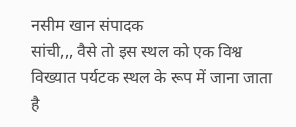नसीम खान संपादक
सांची,,, वैसे तो इस स्थल को एक विश्व विख्यात पर्यटक स्थल के रूप में जाना जाता है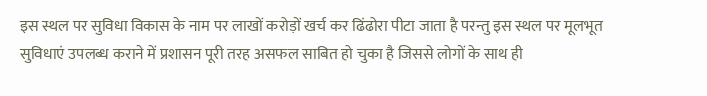इस स्थल पर सुविधा विकास के नाम पर लाखों करोड़ों खर्च कर ढिंढोरा पीटा जाता है परन्तु इस स्थल पर मूलभूत सुविधाएं उपलब्ध कराने में प्रशासन पूरी तरह असफल साबित हो चुका है जिससे लोगों के साथ ही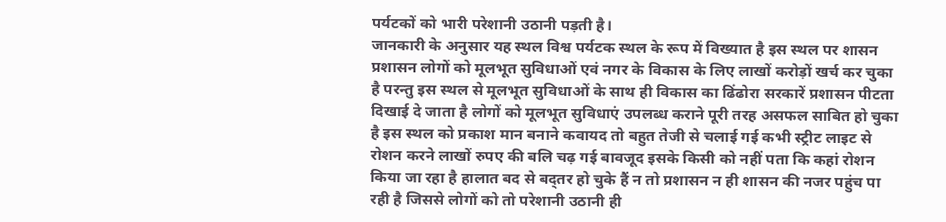पर्यटकों को भारी परेशानी उठानी पड़ती है।
जानकारी के अनुसार यह स्थल विश्व पर्यटक स्थल के रूप में विख्यात है इस स्थल पर शासन प्रशासन लोगों को मूलभूत सुविधाओं एवं नगर के विकास के लिए लाखों करोड़ों खर्च कर चुका है परन्तु इस स्थल से मूलभूत सुविधाओं के साथ ही विकास का ढिंढोरा सरकारें प्रशासन पीटता दिखाई दे जाता है लोगों को मूलभूत सुविधाएं उपलब्ध कराने पूरी तरह असफल साबित हो चुका है इस स्थल को प्रकाश मान बनाने कवायद तो बहुत तेजी से चलाई गई कभी स्ट्रीट लाइट से रोशन करने लाखों रुपए की बलि चढ़ गई बावजूद इसके किसी को नहीं पता कि कहां रोशन किया जा रहा है हालात बद से बद्तर हो चुके हैं न तो प्रशासन न ही शासन की नजर पहुंच पा रही है जिससे लोगों को तो परेशानी उठानी ही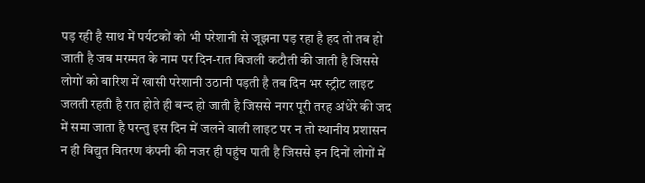पड़ रही है साथ में पर्यटकों को भी परेशानी से जूझना पड़ रहा है हद तो तब हो जाती है जब मरम्मत के नाम पर दिन-रात बिजली कटौती की जाती है जिससे लोगों को बारिश में खासी परेशानी उठानी पड़ती है तब दिन भर स्ट्रीट लाइट जलती रहती है रात होते ही बन्द हो जाती है जिससे नगर पूरी तरह अंधेरे की जद में समा जाता है परन्तु इस दिन में जलने वाली लाइट पर न तो स्थानीय प्रशासन न ही विद्युत वितरण कंपनी की नजर ही पहुंच पाती है जिससे इन दिनों लोगों में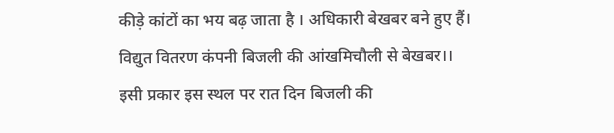कीड़े कांटों का भय बढ़ जाता है । अधिकारी बेखबर बने हुए हैं।
विद्युत वितरण कंपनी बिजली की आंखमिचौली से बेखबर।।
इसी प्रकार इस स्थल पर रात दिन बिजली की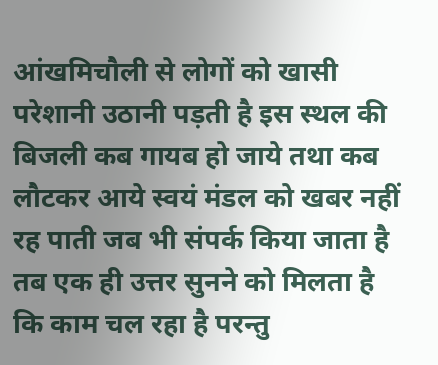आंखमिचौली से लोगों को खासी परेशानी उठानी पड़ती है इस स्थल की बिजली कब गायब हो जाये तथा कब लौटकर आये स्वयं मंडल को खबर नहीं रह पाती जब भी संपर्क किया जाता है तब एक ही उत्तर सुनने को मिलता है कि काम चल रहा है परन्तु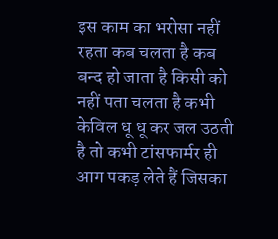इस काम का भरोसा नहीं रहता कब चलता है कब बन्द हो जाता है किसी को नहीं पता चलता है कभी केविल धू धू कर जल उठती है तो कभी टांसफार्मर ही आग पकड़ लेते हैं जिसका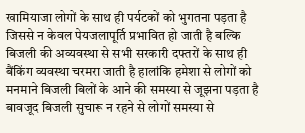खामियाजा लोगों के साथ ही पर्यटकों को भुगतना पड़ता है जिससे न केवल पेयजलापूर्ति प्रभावित हो जाती है बल्कि बिजली की अव्यवस्था से सभी सरकारी दफ्तरों के साथ ही बैंकिंग व्यवस्था चरमरा जाती है हालांकि हमेशा से लोगों को मनमाने बिजली बिलों के आने की समस्या से जूझना पड़ता है बावजूद बिजली सुचारू न रहने से लोगों समस्या से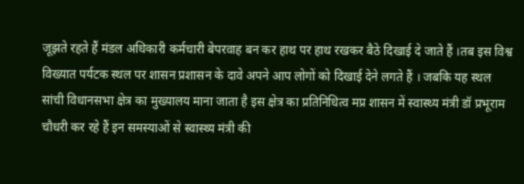जूझते रहते हैं मंडल अधिकारी कर्मचारी बेपरवाह बन कर हाथ पर हाथ रखकर बैठे दिखाई दे जाते हैं ।तब इस विश्व विख्यात पर्यटक स्थल पर शासन प्रशासन के दावे अपने आप लोगों को दिखाई देने लगते हैं । जबकि यह स्थल सांची विधानसभा क्षेत्र का मुख्यालय माना जाता है इस क्षेत्र का प्रतिनिधित्व मप्र शासन में स्वास्थ्य मंत्री डॉ प्रभूराम चौधरी कर रहे हैं इन समस्याओं से स्वास्थ्य मंत्री की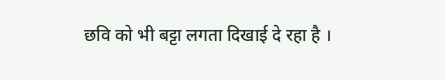छवि को भी बट्टा लगता दिखाई दे रहा है ।